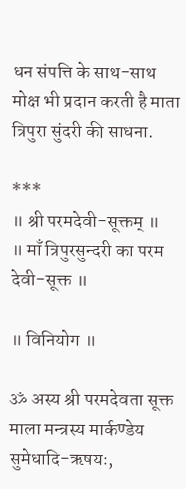धन संपत्ति के साथ-साथ मोक्ष भी प्रदान करती है माता त्रिपुरा सुंदरी की साधना.

***
॥ श्री परमदेवी-सूक्तम् ॥
॥ माँ त्रिपुरसुन्दरी का परम देवी-सूक्त ॥

॥ विनियोग ॥

ॐ अस्य श्री परमदेवता सूक्त माला मन्त्रस्य मार्कण्डेय सुमेधादि-ऋषयः,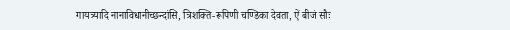गायत्र्यादि नानाविधानीच्छन्दांसि, त्रिशक्ति-रूपिणी चण्डिका देवता, ऐं बीजं सौः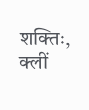शक्तिः, क्लीं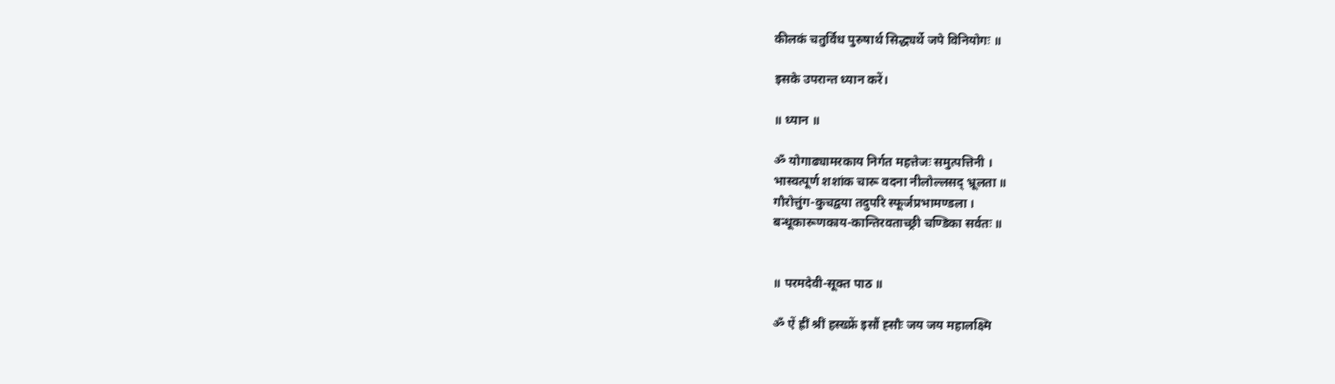कीलकं चतुर्विध पुरुषार्थ सिद्ध्यर्थे जपे विनियोगः ॥

इसके उपरान्त ध्यान करें।

॥ ध्यान ॥

ॐ योगाढ्यामरकाय निर्गत महत्तेजः समुत्पत्तिनी ।
भास्वत्पूर्ण शशांक चारू वदना नीलोल्लसद् भ्रूलता ॥
गौरोत्तुंग-कुचद्वया तदुपरि स्फूर्जप्रभामण्डला ।
बन्धूकारूणकाय-कान्तिरवताच्छ्री चण्डिका सर्वतः ॥


॥ परमदेवी-सूक्त पाठ ॥

ॐ ऐं ह्रीं श्रीं हस्ख्फ्रें इसौं ह्सौः जय जय महालक्ष्मि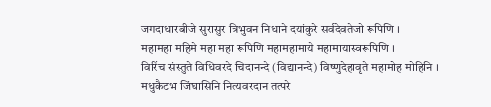जगदाधारबीजे सुरासुर त्रिभुवन निधाने दयांकुरे सर्वदेवतेजो रूपिणि ।
महामहा महिमे महा महा रूपिणि महामहामाये महामायास्वरूपिणि ।
विरिंच संस्तुते विधिवरदे चिदानन्दे (विद्यानन्दे) विष्णुदेहावृते महामोह मोहिनि ।
मधुकैटभ जिंघासिनि नित्यवरदान तत्परे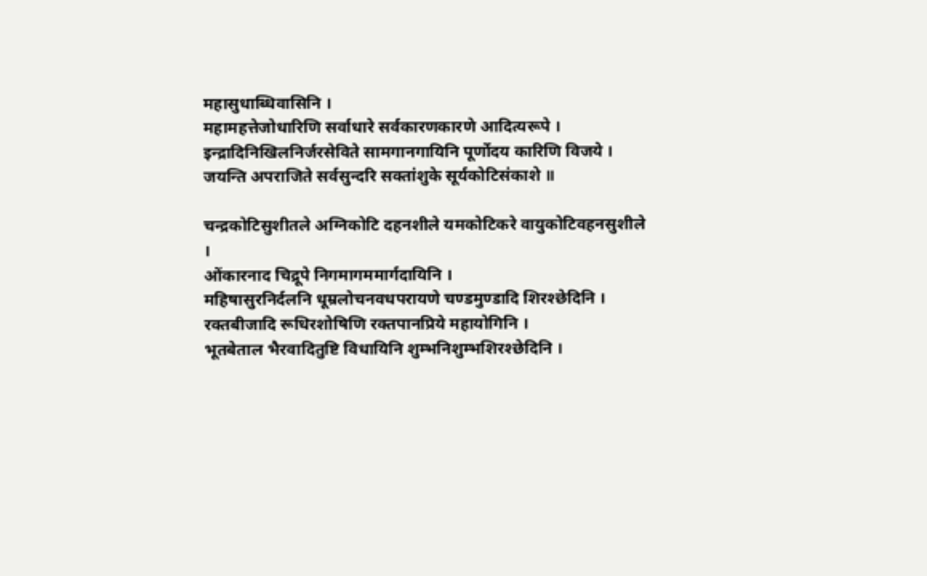महासुधाब्धिवासिनि ।
महामहत्तेजोधारिणि सर्वाधारे सर्वकारणकारणे आदित्यरूपे ।
इन्द्रादिनिखिलनिर्जरसेविते सामगानगायिनि पूर्णोदय कारिणि विजये ।
जयन्ति अपराजिते सर्वसुन्दरि सक्तांशुके सूर्यकोटिसंकाशे ॥

चन्द्रकोटिसुशीतले अग्निकोटि दहनशीले यमकोटिकरे वायुकोटिवहनसुशीले ।
ओंकारनाद चिद्रूपे निगमागममार्गदायिनि ।
महिषासुरनिर्दलनि धूम्रलोचनवधपरायणे चण्डमुण्डादि शिरश्छेदिनि ।
रक्तबीजादि रूधिरशोषिणि रक्तपानप्रिये महायोगिनि ।
भूतबेताल भैरवादितुष्टि विधायिनि शुम्भनिशुम्भशिरश्छेदिनि ।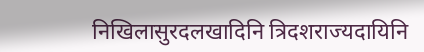निखिलासुरदलखादिनि त्रिदशराज्यदायिनि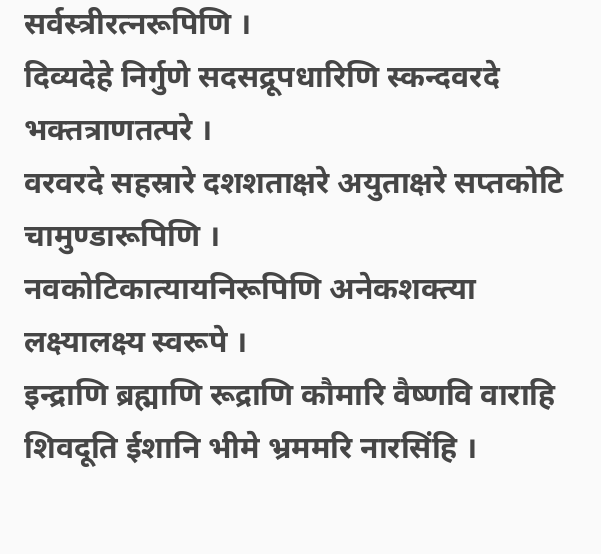सर्वस्त्रीरत्नरूपिणि ।
दिव्यदेहे निर्गुणे सदसद्रूपधारिणि स्कन्दवरदे भक्तत्राणतत्परे ।
वरवरदे सहस्रारे दशशताक्षरे अयुताक्षरे सप्तकोटि चामुण्डारूपिणि ।
नवकोटिकात्यायनिरूपिणि अनेकशक्त्या लक्ष्यालक्ष्य स्वरूपे ।
इन्द्राणि ब्रह्माणि रूद्राणि कौमारि वैष्णवि वाराहि शिवदूति ईशानि भीमे भ्रममरि नारसिंहि ।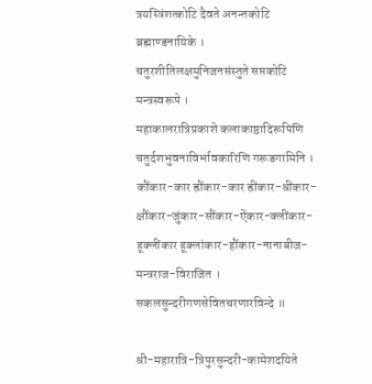त्रयस्त्रिंशत्कोटि दैवते अनन्तकोटि ब्रह्माण्डनायिके ।
चतुरशीतिलक्षमुनिजनसंस्तुते सप्तकोटि मन्त्रस्वरूपे ।
महाकालरात्रिप्रकाशे कलाकाष्ठादिरूपिणि चतुर्दशभुवनाविर्भावकारिणि गरूडगामिनि ।
कौंकार-कार ह्रौंकार-कार ह्रींकार-श्रींकार-क्षौंकार-जुंकार-सौंकार-ऐंकार-क्लींकार-हूक्लींकार हूक्लांकार-हौंकार-नानाबीज-मन्त्रराज-विराजित ।
सकलसुन्दरीगणसेवितचरणारविन्दे ॥

श्री-महारात्रि-त्रिपुरसुन्दरी-कामेशदयिते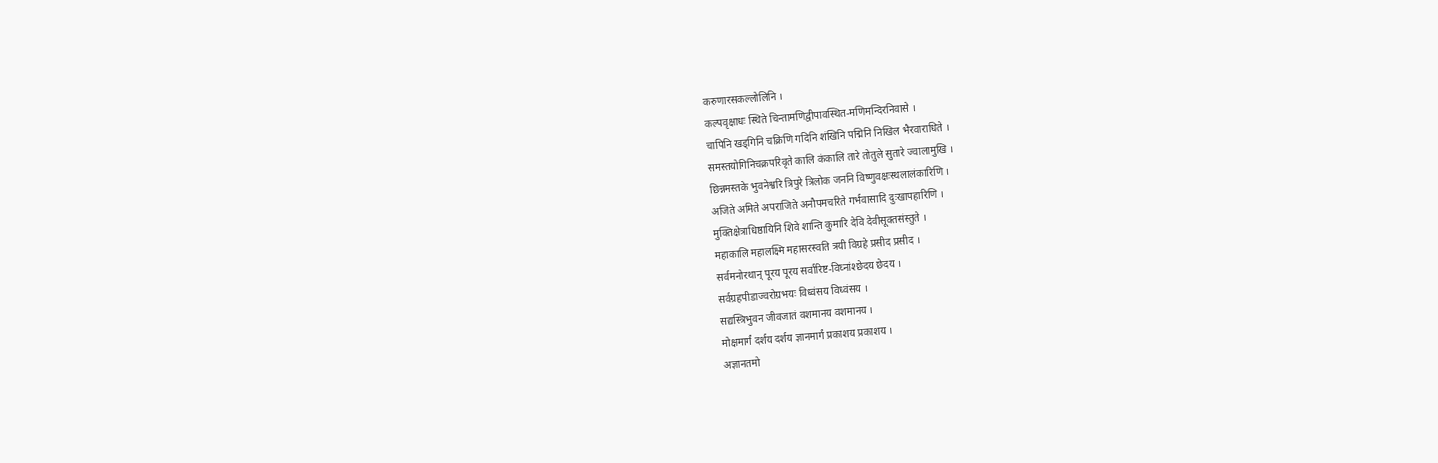करुणारसकल्लोलिनि ।
कल्पवृक्षाधः स्थिते चिन्तामणिद्वीपावस्थित-मणिमन्दिरनिवासे ।
चापिनि खड्गिनि चक्रिणि गदिनि शंखिनि पद्मिनि निखिल भैरवाराधिते ।
समस्तयोगिनिचक्रपरिवृते कालि कंकालि तारे तोतुले सुतारे ज्वालामुखि ।
छिन्नमस्तके भुवनेश्वरि त्रिपुरे त्रिलोक जननि विष्णुवक्षःस्थलालंकारिणि ।
अजिते अमिते अपराजिते अनौपमचरिते गर्भवासादि दुःखापहारिणि ।
मुक्तिक्षेत्राधिष्ठायिनि शिवे शान्ति कुमारि देवि देवीसूक्तसंस्तुते ।
महाकालि महालक्ष्मि महासरस्वति त्रयी विग्रहे प्रसीद प्रसीद ।
सर्वमनोरथान् पूरय पूरय सर्वारिष्ट-विघ्नांश्छेदय छेदय ।
सर्वग्रहपीडाज्वरोग्रभयः विध्वंसय विध्वंसय ।
सद्यस्त्रिभुवन जीवजातं वशमानय वशमानय ।
मोक्षमार्गं दर्शय दर्शय ज्ञानमार्गं प्रकाशय प्रकाशय ।
अज्ञानतमो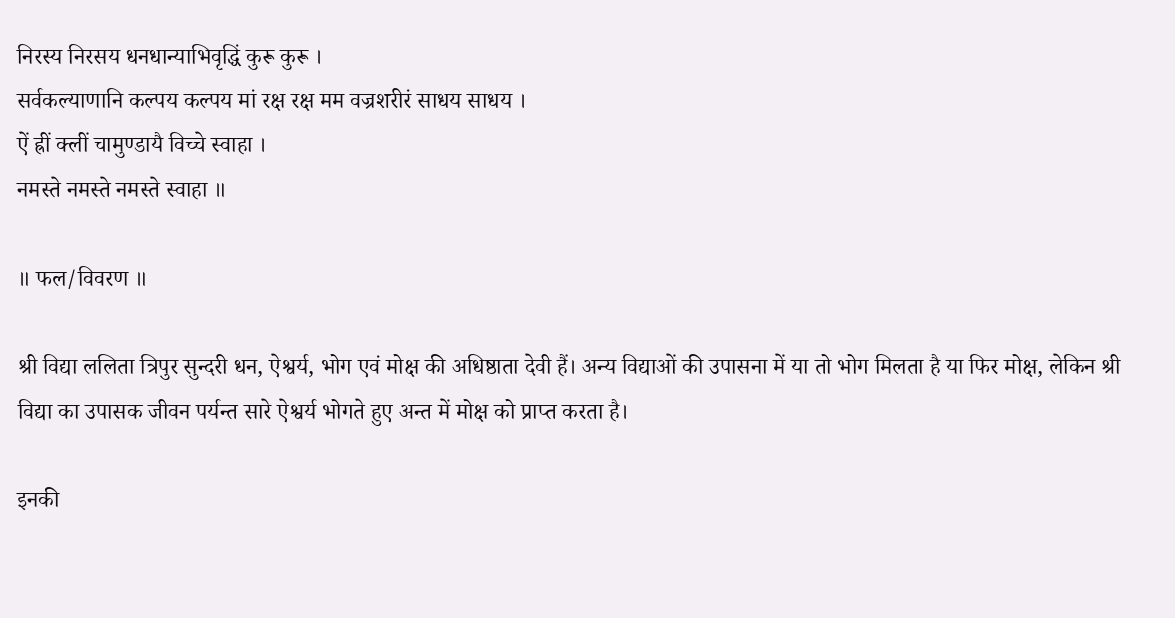निरस्य निरसय धनधान्याभिवृद्धिं कुरू कुरू ।
सर्वकल्याणानि कल्पय कल्पय मां रक्ष रक्ष मम वज्रशरीरं साधय साधय ।
ऐं ह्रीं क्लीं चामुण्डायै विच्चे स्वाहा ।
नमस्ते नमस्ते नमस्ते स्वाहा ॥

॥ फल/विवरण ॥

श्री विद्या ललिता त्रिपुर सुन्दरी धन, ऐश्वर्य, भोग एवं मोक्ष की अधिष्ठाता देवी हैं। अन्य विद्याओं की उपासना में या तो भोग मिलता है या फिर मोक्ष, लेकिन श्री विद्या का उपासक जीवन पर्यन्त सारे ऐश्वर्य भोगते हुए अन्त में मोक्ष को प्राप्त करता है।

इनकी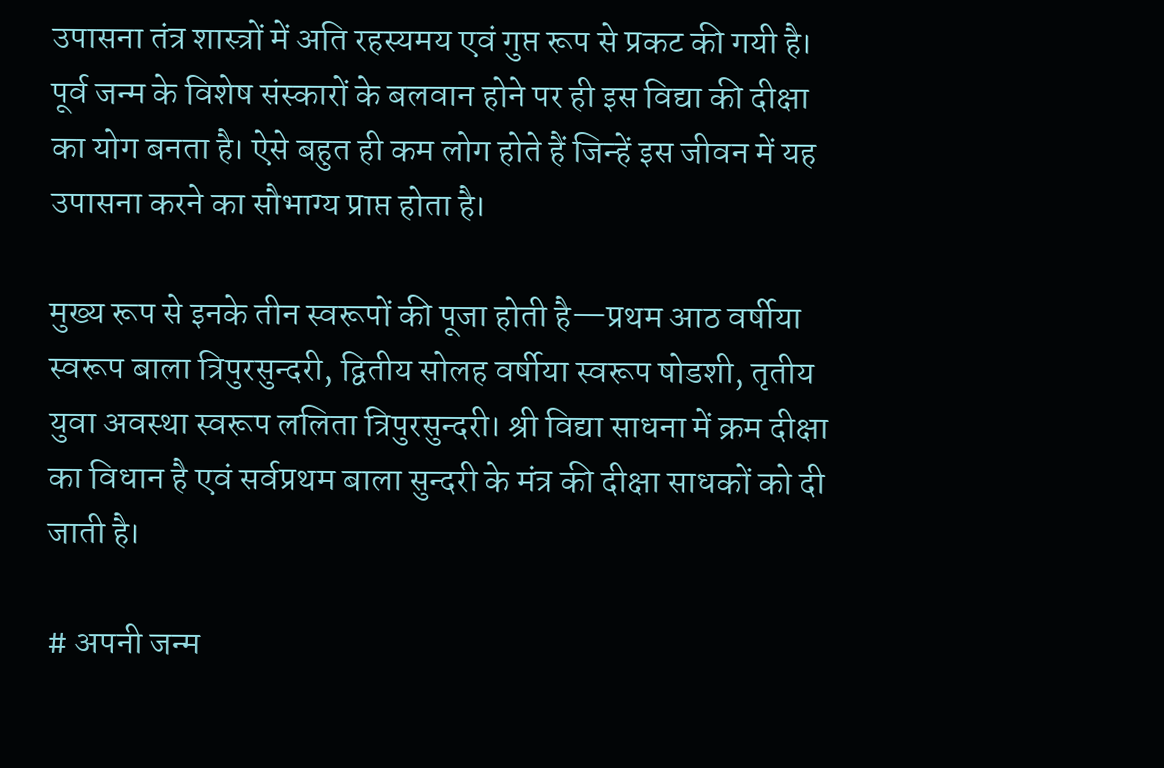उपासना तंत्र शास्त्रों में अति रहस्यमय एवं गुप्त रूप से प्रकट की गयी है। पूर्व जन्म के विशेष संस्कारों के बलवान होने पर ही इस विद्या की दीक्षा का योग बनता है। ऐसे बहुत ही कम लोग होते हैं जिन्हें इस जीवन में यह उपासना करने का सौभाग्य प्राप्त होता है।

मुख्य रूप से इनके तीन स्वरूपों की पूजा होती है—प्रथम आठ वर्षीया स्वरूप बाला त्रिपुरसुन्दरी, द्वितीय सोलह वर्षीया स्वरूप षोडशी, तृतीय युवा अवस्था स्वरूप ललिता त्रिपुरसुन्दरी। श्री विद्या साधना में क्रम दीक्षा का विधान है एवं सर्वप्रथम बाला सुन्दरी के मंत्र की दीक्षा साधकों को दी जाती है।

# अपनी जन्म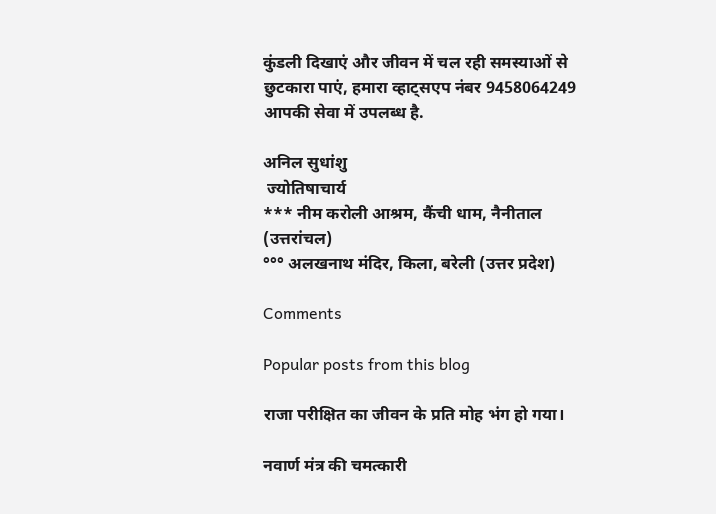कुंडली दिखाएं और जीवन में चल रही समस्याओं से छुटकारा पाएं, हमारा व्हाट्सएप नंबर 9458064249 आपकी सेवा में उपलब्ध है.

अनिल सुधांशु
 ज्योतिषाचार्य
*** नीम करोली आश्रम, कैंची धाम, नैनीताल (उत्तरांचल)
°°° अलखनाथ मंदिर, किला, बरेली (उत्तर प्रदेश)

Comments

Popular posts from this blog

राजा परीक्षित का जीवन के प्रति मोह भंग हो गया।

नवार्ण मंत्र की चमत्कारी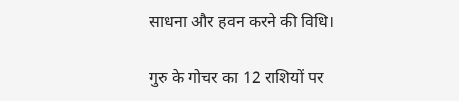साधना और हवन करने की विधि।

गुरु के गोचर का 12 राशियों पर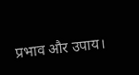प्रभाव और उपाय।